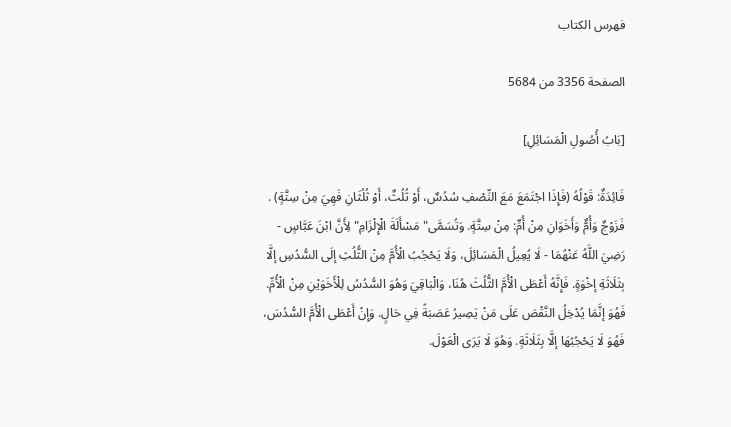فهرس الكتاب

الصفحة 3356 من 5684

[بَابُ أُصُولِ الْمَسَائِلِ]

فَائِدَةٌ: قَوْلُهُ (فَإِذَا اجْتَمَعَ مَعَ النِّصْفِ سُدُسٌ، أَوْ ثُلُثٌ، أَوْ ثُلُثَانِ فَهِيَ مِنْ سِتَّةٍ) . فَزَوْجٌ وَأُمٌّ وَأَخَوَانِ مِنْ أُمٍّ: مِنْ سِتَّةٍ. وَتُسَمَّى"مَسْأَلَةَ الْإِلْزَامِ"لِأَنَّ ابْنَ عَبَّاسٍ - رَضِيَ اللَّهُ عَنْهُمَا - لَا يُعِيلُ الْمَسَائِلَ، وَلَا يَحْجُبُ الْأُمَّ مِنْ الثُّلُثِ إلَى السُّدُسِ إلَّا بِثَلَاثَةِ إخْوَةٍ. فَإِنَّهُ أَعْطَى الْأُمَّ الثُّلُثَ هُنَا، وَالْبَاقِيَ وَهُوَ السُّدُسُ لِلْأَخَوَيْنِ مِنْ الْأُمِّ. فَهُوَ إنَّمَا يُدْخِلُ النَّقْصَ عَلَى مَنْ يَصِيرُ عَصَبَةً فِي حَالٍ. وَإِنْ أَعْطَى الْأُمَّ السُّدُسَ، فَهُوَ لَا يَحْجُبُهَا إلَّا بِثَلَاثَةٍ. وَهُوَ لَا يَرَى الْعَوْلَ.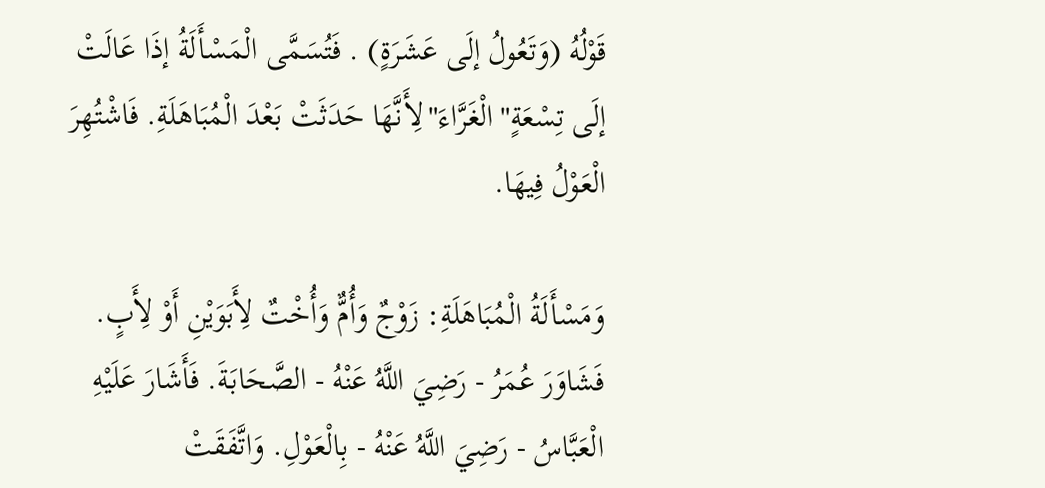قَوْلُهُ (وَتَعُولُ إلَى عَشَرَةٍ) . فَتُسَمَّى الْمَسْأَلَةُ إذَا عَالَتْ إلَى تِسْعَةٍ"الْغَرَّاءَ"لِأَنَّهَا حَدَثَتْ بَعْدَ الْمُبَاهَلَةِ. فَاشْتُهِرَ الْعَوْلُ فِيهَا.

وَمَسْأَلَةُ الْمُبَاهَلَةِ: زَوْجٌ وَأُمٌّ وَأُخْتٌ لِأَبَوَيْنِ أَوْ لِأَبٍ. فَشَاوَرَ عُمَرُ - رَضِيَ اللَّهُ عَنْهُ - الصَّحَابَةَ. فَأَشَارَ عَلَيْهِ الْعَبَّاسُ - رَضِيَ اللَّهُ عَنْهُ - بِالْعَوْلِ. وَاتَّفَقَتْ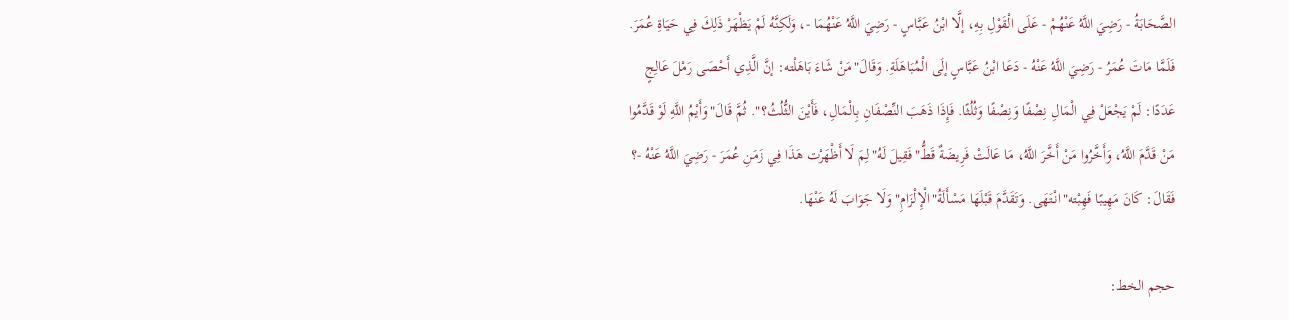الصَّحَابَةُ - رَضِيَ اللَّهُ عَنْهُمْ - عَلَى الْقَوْلِ بِهِ، إلَّا ابْنُ عَبَّاسٍ - رَضِيَ اللَّهُ عَنْهُمَا -، وَلَكِنَّهُ لَمْ يَظْهَرْ ذَلِكَ فِي حَيَاةِ عُمَرَ. فَلَمَّا مَاتَ عُمَرُ - رَضِيَ اللَّهُ عَنْهُ - دَعَا ابْنُ عَبَّاسٍ إلَى الْمُبَاهَلَةِ. وَقَالَ"مَنْ شَاءَ بَاهَلْته: إنَّ الَّذِي أَحْصَى رَمْلَ عَالِجٍ عَدَدًا: لَمْ يَجْعَلْ فِي الْمَالِ نِصْفًا وَنِصْفًا وَثُلُثًا. فَإِذَا ذَهَبَ النِّصْفَانِ بِالْمَالِ، فَأَيْنَ الثُّلُثُ؟". ثُمَّ قَالَ"وَأَيْمُ اللَّهِ لَوْ قَدَّمُوا مَنْ قَدَّمَ اللَّهُ، وَأَخَّرُوا مَنْ أَخَّرَ اللَّهُ، مَا عَالَتْ فَرِيضَةٌ قَطُّ"فَقِيلَ لَهُ"لِمَ لَا أَظْهَرْت هَذَا فِي زَمَنِ عُمَرَ - رَضِيَ اللَّهُ عَنْهُ -؟ فَقَالَ: كَانَ مَهِيبًا فَهِبْته"انْتَهَى. وَتَقَدَّمَ قَبْلَهَا مَسْأَلَةُ"الْإِلْزَامِ"وَلَا جَوَابَ لَهُ عَنْهَا.

حجم الخط: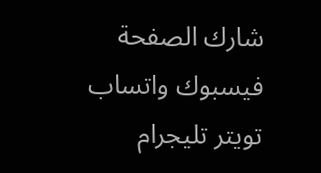شارك الصفحة
فيسبوك واتساب تويتر تليجرام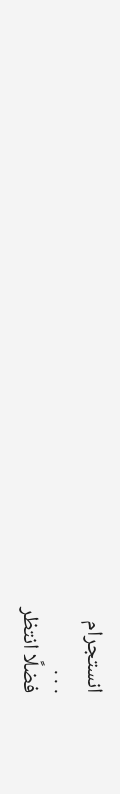انستجرام
. . .
فضلًا انتظر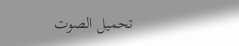تحميل الصوت